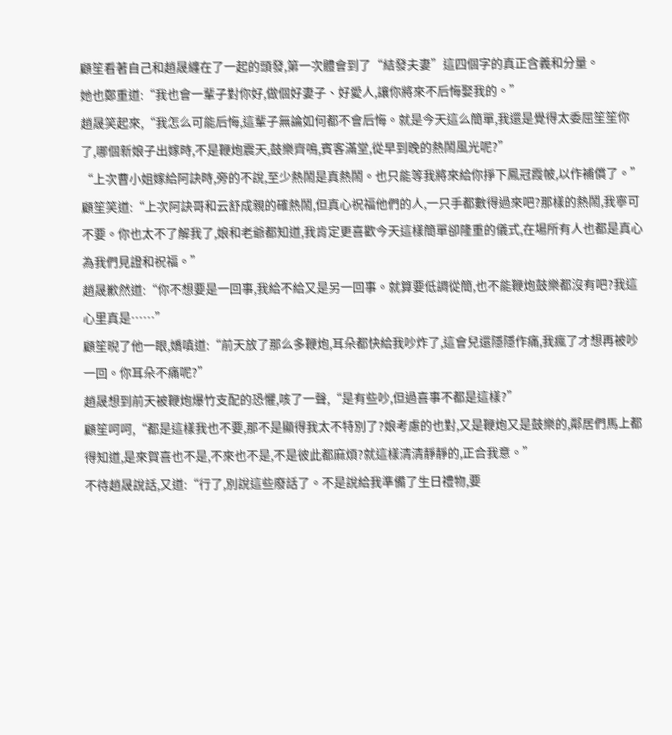顧笙看著自己和趙晟纏在了一起的頭發,第一次體會到了“結發夫妻”這四個字的真正含義和分量。
她也鄭重道:“我也會一輩子對你好,做個好妻子、好愛人,讓你將來不后悔娶我的。”
趙晟笑起來,“我怎么可能后悔,這輩子無論如何都不會后悔。就是今天這么簡單,我還是覺得太委屈笙笙你了,哪個新娘子出嫁時,不是鞭炮震天,鼓樂齊鳴,賓客滿堂,從早到晚的熱鬧風光呢?”
“上次曹小姐嫁給阿訣時,旁的不說,至少熱鬧是真熱鬧。也只能等我將來給你掙下鳳冠霞帔,以作補償了。”
顧笙笑道:“上次阿訣哥和云舒成親的確熱鬧,但真心祝福他們的人,一只手都數得過來吧?那樣的熱鬧,我寧可不要。你也太不了解我了,娘和老爺都知道,我肯定更喜歡今天這樣簡單卻隆重的儀式,在場所有人也都是真心為我們見證和祝福。”
趙晟歉然道:“你不想要是一回事,我給不給又是另一回事。就算要低調從簡,也不能鞭炮鼓樂都沒有吧?我這心里真是……”
顧笙晲了他一眼,嬌嗔道:“前天放了那么多鞭炮,耳朵都快給我吵炸了,這會兒還隱隱作痛,我瘋了才想再被吵一回。你耳朵不痛呢?”
趙晟想到前天被鞭炮爆竹支配的恐懼,咳了一聲,“是有些吵,但過喜事不都是這樣?”
顧笙呵呵,“都是這樣我也不要,那不是顯得我太不特別了?娘考慮的也對,又是鞭炮又是鼓樂的,鄰居們馬上都得知道,是來賀喜也不是,不來也不是,不是彼此都麻煩?就這樣清清靜靜的,正合我意。”
不待趙晟說話,又道:“行了,別說這些廢話了。不是說給我準備了生日禮物,要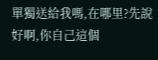單獨送給我嗎,在哪里?先說好啊,你自己這個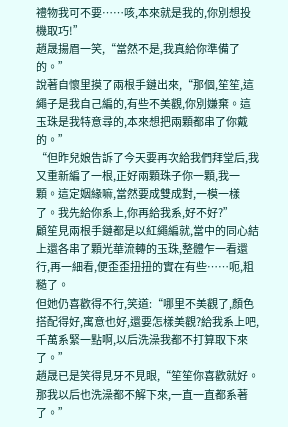禮物我可不要……咳,本來就是我的,你別想投機取巧!”
趙晟揚眉一笑,“當然不是,我真給你準備了的。”
說著自懷里摸了兩根手鏈出來,“那個,笙笙,這繩子是我自己編的,有些不美觀,你別嫌棄。這玉珠是我特意尋的,本來想把兩顆都串了你戴的。”
“但昨兒娘告訴了今天要再次給我們拜堂后,我又重新編了一根,正好兩顆珠子你一顆,我一顆。這定姻緣嘛,當然要成雙成對,一模一樣了。我先給你系上,你再給我系,好不好?”
顧笙見兩根手鏈都是以紅繩編就,當中的同心結上還各串了顆光華流轉的玉珠,整體乍一看還行,再一細看,便歪歪扭扭的實在有些……呃,粗糙了。
但她仍喜歡得不行,笑道:“哪里不美觀了,顏色搭配得好,寓意也好,還要怎樣美觀?給我系上吧,千萬系緊一點啊,以后洗澡我都不打算取下來了。”
趙晟已是笑得見牙不見眼,“笙笙你喜歡就好。那我以后也洗澡都不解下來,一直一直都系著了。”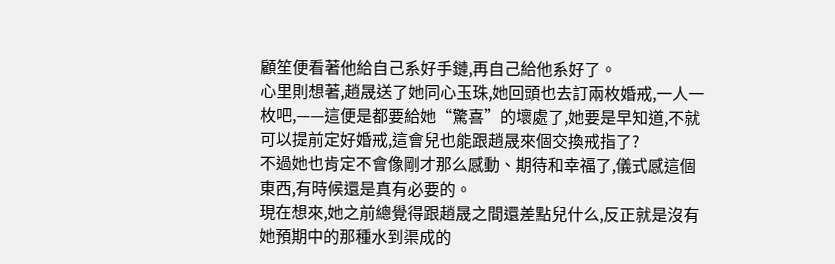顧笙便看著他給自己系好手鏈,再自己給他系好了。
心里則想著,趙晟送了她同心玉珠,她回頭也去訂兩枚婚戒,一人一枚吧,——這便是都要給她“驚喜”的壞處了,她要是早知道,不就可以提前定好婚戒,這會兒也能跟趙晟來個交換戒指了?
不過她也肯定不會像剛才那么感動、期待和幸福了,儀式感這個東西,有時候還是真有必要的。
現在想來,她之前總覺得跟趙晟之間還差點兒什么,反正就是沒有她預期中的那種水到渠成的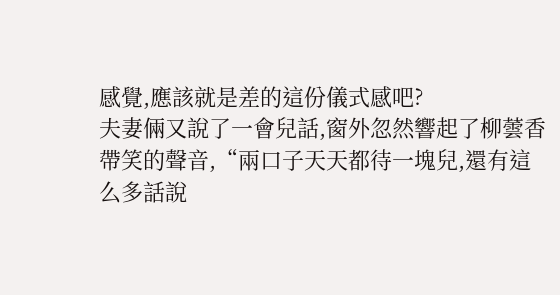感覺,應該就是差的這份儀式感吧?
夫妻倆又說了一會兒話,窗外忽然響起了柳蕓香帶笑的聲音,“兩口子天天都待一塊兒,還有這么多話說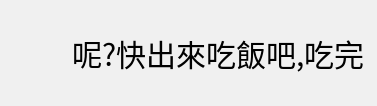呢?快出來吃飯吧,吃完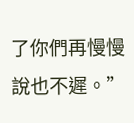了你們再慢慢說也不遲。”